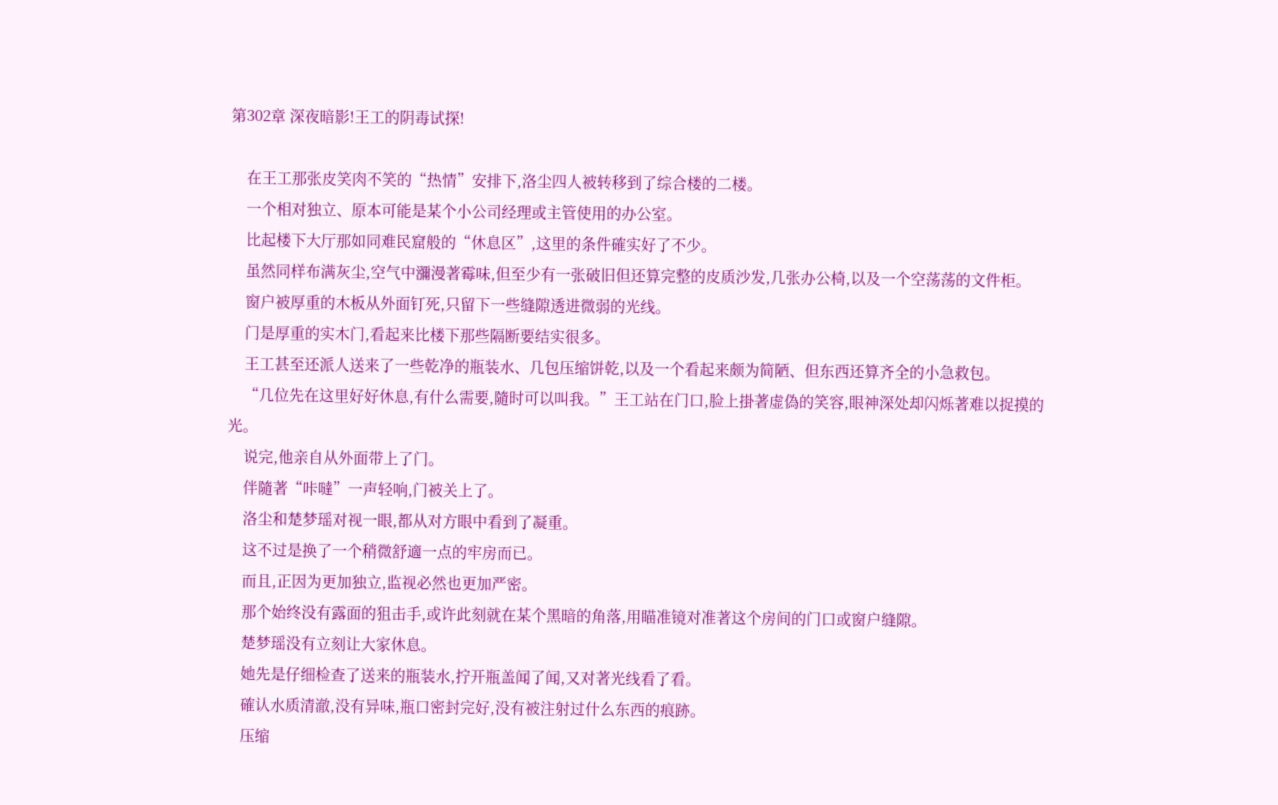第302章 深夜暗影!王工的阴毒试探!

    在王工那张皮笑肉不笑的“热情”安排下,洛尘四人被转移到了综合楼的二楼。
    一个相对独立、原本可能是某个小公司经理或主管使用的办公室。
    比起楼下大厅那如同难民窟般的“休息区”,这里的条件確实好了不少。
    虽然同样布满灰尘,空气中瀰漫著霉味,但至少有一张破旧但还算完整的皮质沙发,几张办公椅,以及一个空荡荡的文件柜。
    窗户被厚重的木板从外面钉死,只留下一些缝隙透进微弱的光线。
    门是厚重的实木门,看起来比楼下那些隔断要结实很多。
    王工甚至还派人送来了一些乾净的瓶装水、几包压缩饼乾,以及一个看起来颇为简陋、但东西还算齐全的小急救包。
    “几位先在这里好好休息,有什么需要,隨时可以叫我。”王工站在门口,脸上掛著虚偽的笑容,眼神深处却闪烁著难以捉摸的光。
    说完,他亲自从外面带上了门。
    伴隨著“咔噠”一声轻响,门被关上了。
    洛尘和楚梦瑶对视一眼,都从对方眼中看到了凝重。
    这不过是换了一个稍微舒適一点的牢房而已。
    而且,正因为更加独立,监视必然也更加严密。
    那个始终没有露面的狙击手,或许此刻就在某个黑暗的角落,用瞄准镜对准著这个房间的门口或窗户缝隙。
    楚梦瑶没有立刻让大家休息。
    她先是仔细检查了送来的瓶装水,拧开瓶盖闻了闻,又对著光线看了看。
    確认水质清澈,没有异味,瓶口密封完好,没有被注射过什么东西的痕跡。
    压缩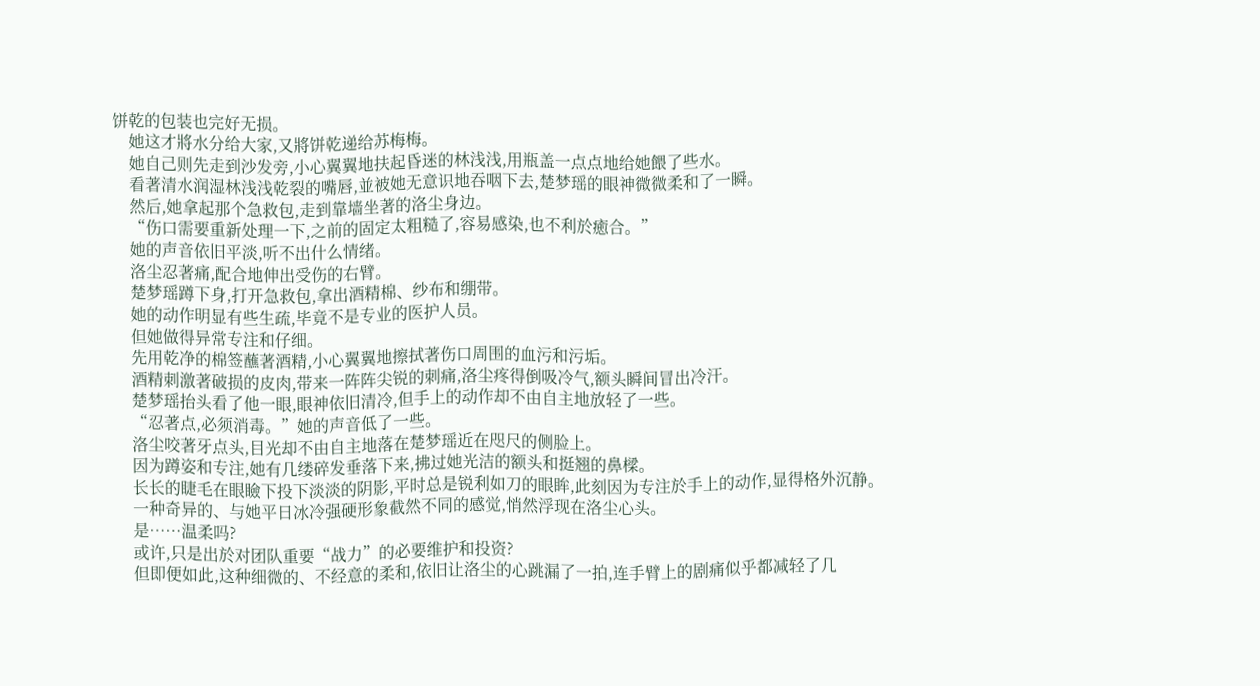饼乾的包装也完好无损。
    她这才將水分给大家,又將饼乾递给苏梅梅。
    她自己则先走到沙发旁,小心翼翼地扶起昏迷的林浅浅,用瓶盖一点点地给她餵了些水。
    看著清水润湿林浅浅乾裂的嘴唇,並被她无意识地吞咽下去,楚梦瑶的眼神微微柔和了一瞬。
    然后,她拿起那个急救包,走到靠墙坐著的洛尘身边。
    “伤口需要重新处理一下,之前的固定太粗糙了,容易感染,也不利於癒合。”
    她的声音依旧平淡,听不出什么情绪。
    洛尘忍著痛,配合地伸出受伤的右臂。
    楚梦瑶蹲下身,打开急救包,拿出酒精棉、纱布和绷带。
    她的动作明显有些生疏,毕竟不是专业的医护人员。
    但她做得异常专注和仔细。
    先用乾净的棉签蘸著酒精,小心翼翼地擦拭著伤口周围的血污和污垢。
    酒精刺激著破损的皮肉,带来一阵阵尖锐的刺痛,洛尘疼得倒吸冷气,额头瞬间冒出冷汗。
    楚梦瑶抬头看了他一眼,眼神依旧清冷,但手上的动作却不由自主地放轻了一些。
    “忍著点,必须消毒。”她的声音低了一些。
    洛尘咬著牙点头,目光却不由自主地落在楚梦瑶近在咫尺的侧脸上。
    因为蹲姿和专注,她有几缕碎发垂落下来,拂过她光洁的额头和挺翘的鼻樑。
    长长的睫毛在眼瞼下投下淡淡的阴影,平时总是锐利如刀的眼眸,此刻因为专注於手上的动作,显得格外沉静。
    一种奇异的、与她平日冰冷强硬形象截然不同的感觉,悄然浮现在洛尘心头。
    是……温柔吗?
    或许,只是出於对团队重要“战力”的必要维护和投资?
    但即便如此,这种细微的、不经意的柔和,依旧让洛尘的心跳漏了一拍,连手臂上的剧痛似乎都减轻了几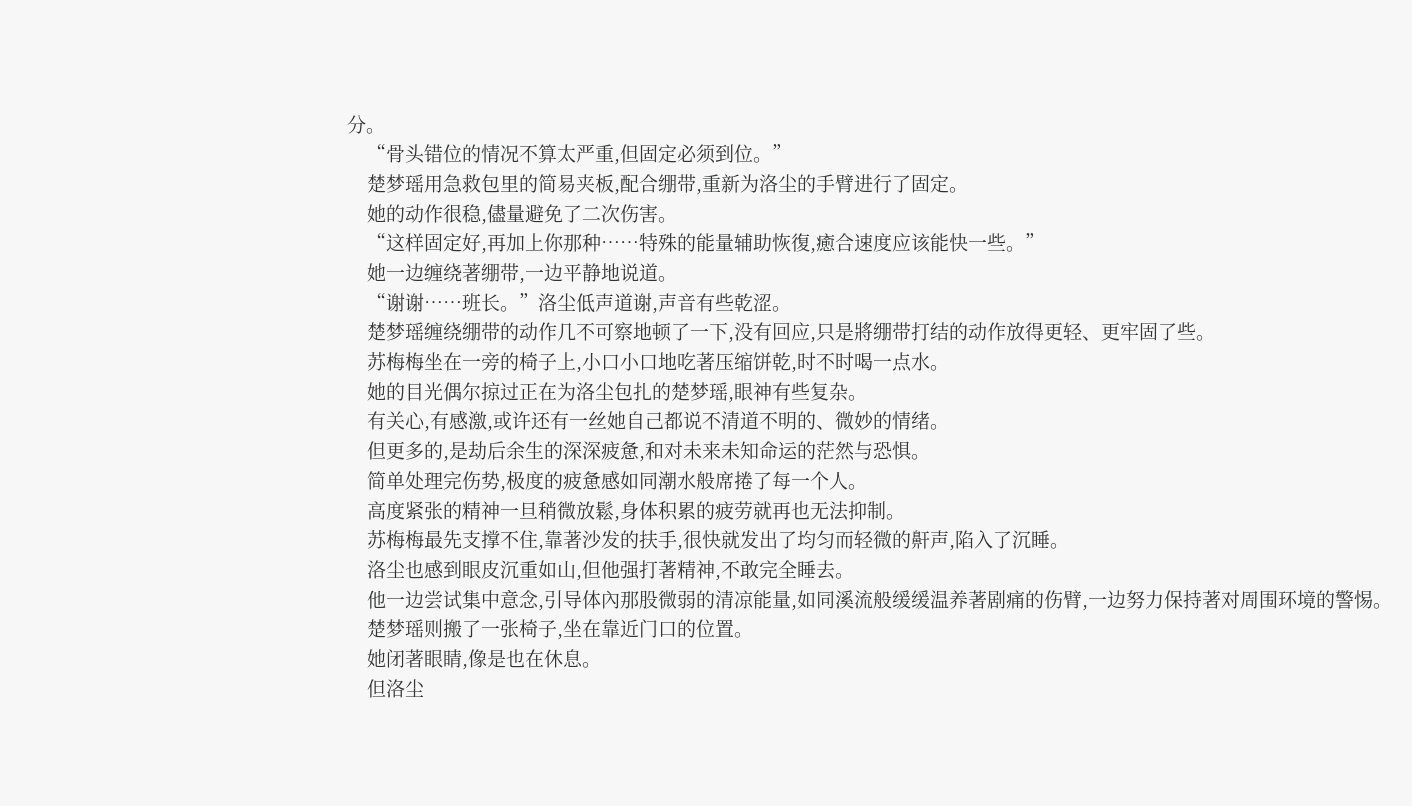分。
    “骨头错位的情况不算太严重,但固定必须到位。”
    楚梦瑶用急救包里的简易夹板,配合绷带,重新为洛尘的手臂进行了固定。
    她的动作很稳,儘量避免了二次伤害。
    “这样固定好,再加上你那种……特殊的能量辅助恢復,癒合速度应该能快一些。”
    她一边缠绕著绷带,一边平静地说道。
    “谢谢……班长。”洛尘低声道谢,声音有些乾涩。
    楚梦瑶缠绕绷带的动作几不可察地顿了一下,没有回应,只是將绷带打结的动作放得更轻、更牢固了些。
    苏梅梅坐在一旁的椅子上,小口小口地吃著压缩饼乾,时不时喝一点水。
    她的目光偶尔掠过正在为洛尘包扎的楚梦瑶,眼神有些复杂。
    有关心,有感激,或许还有一丝她自己都说不清道不明的、微妙的情绪。
    但更多的,是劫后余生的深深疲惫,和对未来未知命运的茫然与恐惧。
    简单处理完伤势,极度的疲惫感如同潮水般席捲了每一个人。
    高度紧张的精神一旦稍微放鬆,身体积累的疲劳就再也无法抑制。
    苏梅梅最先支撑不住,靠著沙发的扶手,很快就发出了均匀而轻微的鼾声,陷入了沉睡。
    洛尘也感到眼皮沉重如山,但他强打著精神,不敢完全睡去。
    他一边尝试集中意念,引导体內那股微弱的清凉能量,如同溪流般缓缓温养著剧痛的伤臂,一边努力保持著对周围环境的警惕。
    楚梦瑶则搬了一张椅子,坐在靠近门口的位置。
    她闭著眼睛,像是也在休息。
    但洛尘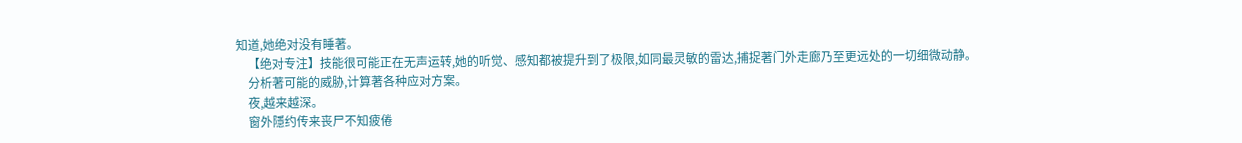知道,她绝对没有睡著。
    【绝对专注】技能很可能正在无声运转,她的听觉、感知都被提升到了极限,如同最灵敏的雷达,捕捉著门外走廊乃至更远处的一切细微动静。
    分析著可能的威胁,计算著各种应对方案。
    夜,越来越深。
    窗外隱约传来丧尸不知疲倦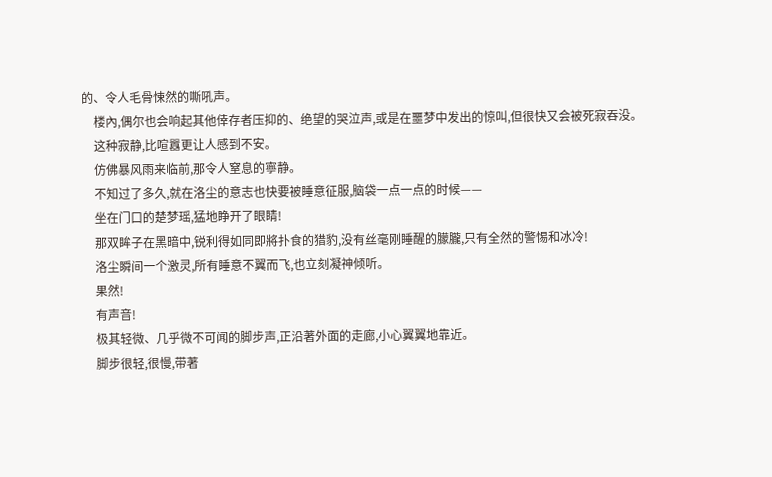的、令人毛骨悚然的嘶吼声。
    楼內,偶尔也会响起其他倖存者压抑的、绝望的哭泣声,或是在噩梦中发出的惊叫,但很快又会被死寂吞没。
    这种寂静,比喧囂更让人感到不安。
    仿佛暴风雨来临前,那令人窒息的寧静。
    不知过了多久,就在洛尘的意志也快要被睡意征服,脑袋一点一点的时候——
    坐在门口的楚梦瑶,猛地睁开了眼睛!
    那双眸子在黑暗中,锐利得如同即將扑食的猎豹,没有丝毫刚睡醒的朦朧,只有全然的警惕和冰冷!
    洛尘瞬间一个激灵,所有睡意不翼而飞,也立刻凝神倾听。
    果然!
    有声音!
    极其轻微、几乎微不可闻的脚步声,正沿著外面的走廊,小心翼翼地靠近。
    脚步很轻,很慢,带著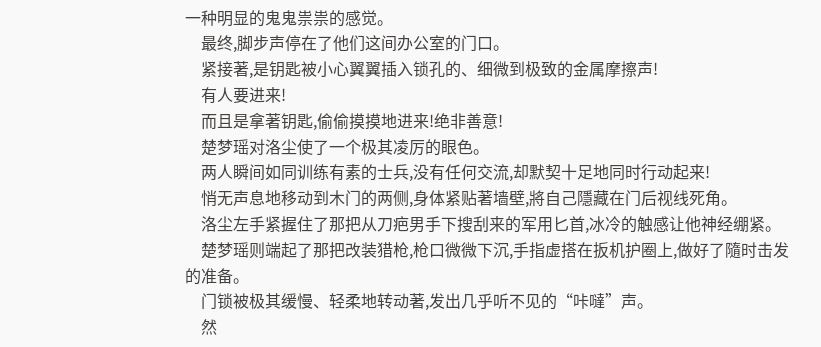一种明显的鬼鬼祟祟的感觉。
    最终,脚步声停在了他们这间办公室的门口。
    紧接著,是钥匙被小心翼翼插入锁孔的、细微到极致的金属摩擦声!
    有人要进来!
    而且是拿著钥匙,偷偷摸摸地进来!绝非善意!
    楚梦瑶对洛尘使了一个极其凌厉的眼色。
    两人瞬间如同训练有素的士兵,没有任何交流,却默契十足地同时行动起来!
    悄无声息地移动到木门的两侧,身体紧贴著墙壁,將自己隱藏在门后视线死角。
    洛尘左手紧握住了那把从刀疤男手下搜刮来的军用匕首,冰冷的触感让他神经绷紧。
    楚梦瑶则端起了那把改装猎枪,枪口微微下沉,手指虚搭在扳机护圈上,做好了隨时击发的准备。
    门锁被极其缓慢、轻柔地转动著,发出几乎听不见的“咔噠”声。
    然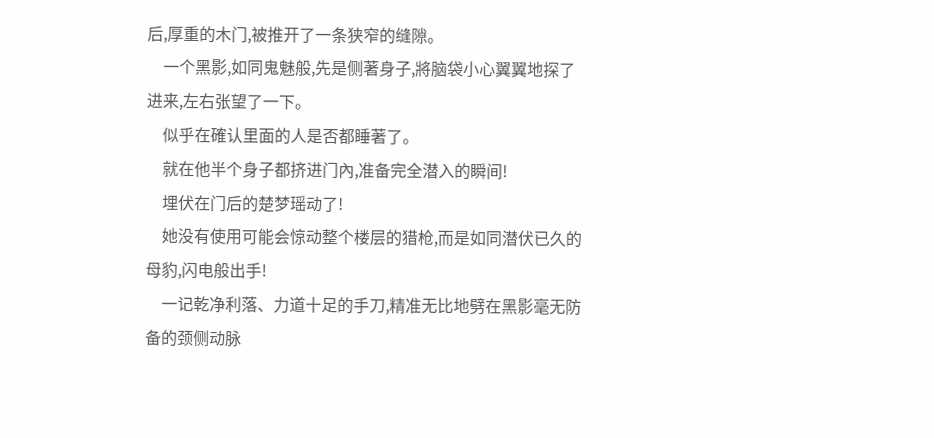后,厚重的木门,被推开了一条狭窄的缝隙。
    一个黑影,如同鬼魅般,先是侧著身子,將脑袋小心翼翼地探了进来,左右张望了一下。
    似乎在確认里面的人是否都睡著了。
    就在他半个身子都挤进门內,准备完全潜入的瞬间!
    埋伏在门后的楚梦瑶动了!
    她没有使用可能会惊动整个楼层的猎枪,而是如同潜伏已久的母豹,闪电般出手!
    一记乾净利落、力道十足的手刀,精准无比地劈在黑影毫无防备的颈侧动脉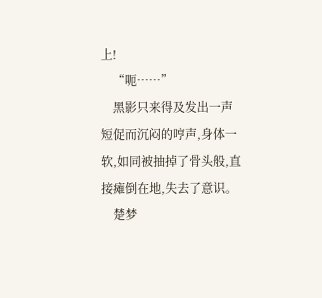上!
    “呃……”
    黑影只来得及发出一声短促而沉闷的哼声,身体一软,如同被抽掉了骨头般,直接瘫倒在地,失去了意识。
    楚梦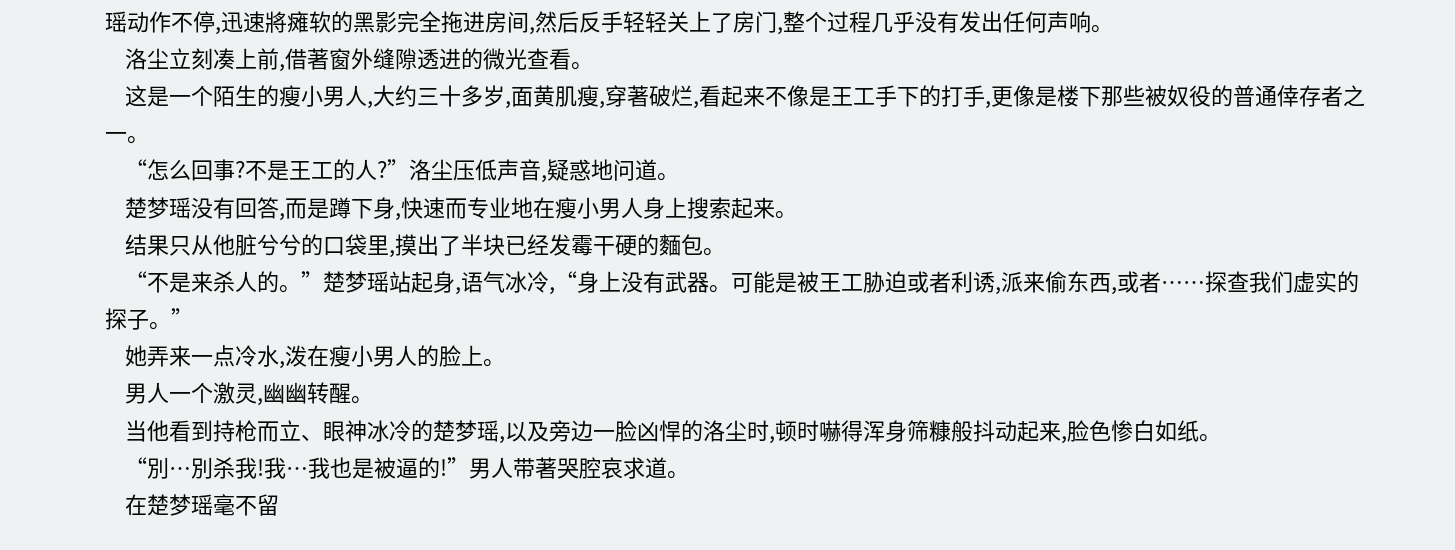瑶动作不停,迅速將瘫软的黑影完全拖进房间,然后反手轻轻关上了房门,整个过程几乎没有发出任何声响。
    洛尘立刻凑上前,借著窗外缝隙透进的微光查看。
    这是一个陌生的瘦小男人,大约三十多岁,面黄肌瘦,穿著破烂,看起来不像是王工手下的打手,更像是楼下那些被奴役的普通倖存者之一。
    “怎么回事?不是王工的人?”洛尘压低声音,疑惑地问道。
    楚梦瑶没有回答,而是蹲下身,快速而专业地在瘦小男人身上搜索起来。
    结果只从他脏兮兮的口袋里,摸出了半块已经发霉干硬的麵包。
    “不是来杀人的。”楚梦瑶站起身,语气冰冷,“身上没有武器。可能是被王工胁迫或者利诱,派来偷东西,或者……探查我们虚实的探子。”
    她弄来一点冷水,泼在瘦小男人的脸上。
    男人一个激灵,幽幽转醒。
    当他看到持枪而立、眼神冰冷的楚梦瑶,以及旁边一脸凶悍的洛尘时,顿时嚇得浑身筛糠般抖动起来,脸色惨白如纸。
    “別…別杀我!我…我也是被逼的!”男人带著哭腔哀求道。
    在楚梦瑶毫不留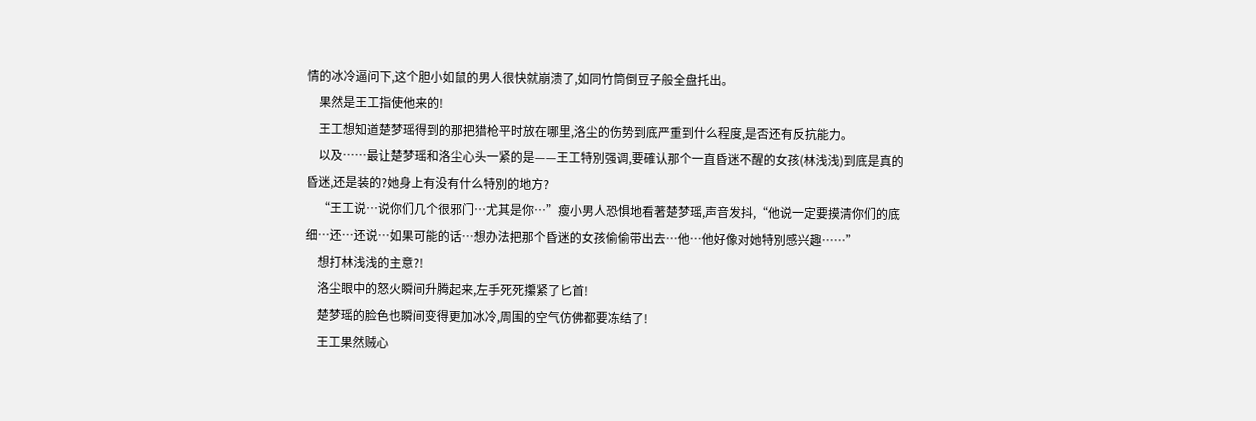情的冰冷逼问下,这个胆小如鼠的男人很快就崩溃了,如同竹筒倒豆子般全盘托出。
    果然是王工指使他来的!
    王工想知道楚梦瑶得到的那把猎枪平时放在哪里,洛尘的伤势到底严重到什么程度,是否还有反抗能力。
    以及……最让楚梦瑶和洛尘心头一紧的是——王工特別强调,要確认那个一直昏迷不醒的女孩(林浅浅)到底是真的昏迷,还是装的?她身上有没有什么特別的地方?
    “王工说…说你们几个很邪门…尤其是你…”瘦小男人恐惧地看著楚梦瑶,声音发抖,“他说一定要摸清你们的底细…还…还说…如果可能的话…想办法把那个昏迷的女孩偷偷带出去…他…他好像对她特別感兴趣……”
    想打林浅浅的主意?!
    洛尘眼中的怒火瞬间升腾起来,左手死死攥紧了匕首!
    楚梦瑶的脸色也瞬间变得更加冰冷,周围的空气仿佛都要冻结了!
    王工果然贼心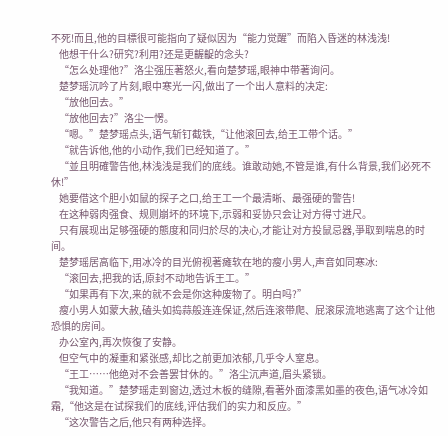不死!而且,他的目標很可能指向了疑似因为“能力觉醒”而陷入昏迷的林浅浅!
    他想干什么?研究?利用?还是更齷齪的念头?
    “怎么处理他?”洛尘强压著怒火,看向楚梦瑶,眼神中带著询问。
    楚梦瑶沉吟了片刻,眼中寒光一闪,做出了一个出人意料的决定:
    “放他回去。”
    “放他回去?”洛尘一愣。
    “嗯。”楚梦瑶点头,语气斩钉截铁,“让他滚回去,给王工带个话。”
    “就告诉他,他的小动作,我们已经知道了。”
    “並且明確警告他,林浅浅是我们的底线。谁敢动她,不管是谁,有什么背景,我们必死不休!”
    她要借这个胆小如鼠的探子之口,给王工一个最清晰、最强硬的警告!
    在这种弱肉强食、规则崩坏的环境下,示弱和妥协只会让对方得寸进尺。
    只有展现出足够强硬的態度和同归於尽的决心,才能让对方投鼠忌器,爭取到喘息的时间。
    楚梦瑶居高临下,用冰冷的目光俯视著瘫软在地的瘦小男人,声音如同寒冰:
    “滚回去,把我的话,原封不动地告诉王工。”
    “如果再有下次,来的就不会是你这种废物了。明白吗?”
    瘦小男人如蒙大赦,磕头如捣蒜般连连保证,然后连滚带爬、屁滚尿流地逃离了这个让他恐惧的房间。
    办公室內,再次恢復了安静。
    但空气中的凝重和紧张感,却比之前更加浓郁,几乎令人窒息。
    “王工……他绝对不会善罢甘休的。”洛尘沉声道,眉头紧锁。
    “我知道。”楚梦瑶走到窗边,透过木板的缝隙,看著外面漆黑如墨的夜色,语气冰冷如霜,“他这是在试探我们的底线,评估我们的实力和反应。”
    “这次警告之后,他只有两种选择。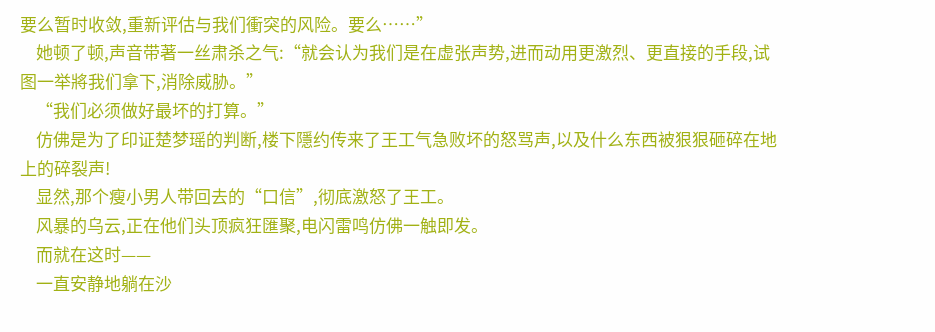要么暂时收敛,重新评估与我们衝突的风险。要么……”
    她顿了顿,声音带著一丝肃杀之气:“就会认为我们是在虚张声势,进而动用更激烈、更直接的手段,试图一举將我们拿下,消除威胁。”
    “我们必须做好最坏的打算。”
    仿佛是为了印证楚梦瑶的判断,楼下隱约传来了王工气急败坏的怒骂声,以及什么东西被狠狠砸碎在地上的碎裂声!
    显然,那个瘦小男人带回去的“口信”,彻底激怒了王工。
    风暴的乌云,正在他们头顶疯狂匯聚,电闪雷鸣仿佛一触即发。
    而就在这时——
    一直安静地躺在沙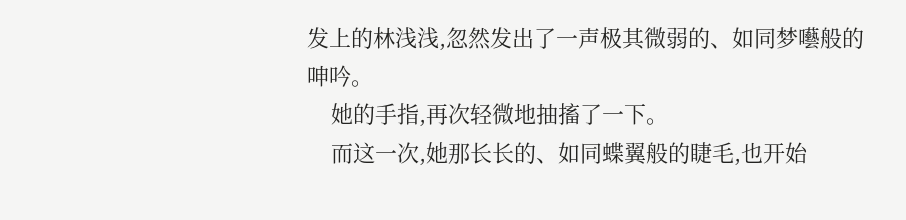发上的林浅浅,忽然发出了一声极其微弱的、如同梦囈般的呻吟。
    她的手指,再次轻微地抽搐了一下。
    而这一次,她那长长的、如同蝶翼般的睫毛,也开始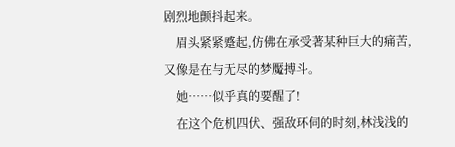剧烈地颤抖起来。
    眉头紧紧蹙起,仿佛在承受著某种巨大的痛苦,又像是在与无尽的梦魘搏斗。
    她……似乎真的要醒了!
    在这个危机四伏、强敌环伺的时刻,林浅浅的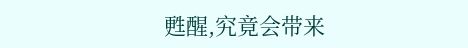甦醒,究竟会带来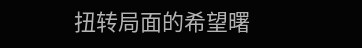扭转局面的希望曙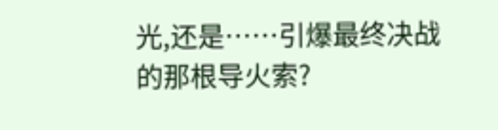光,还是……引爆最终决战的那根导火索?